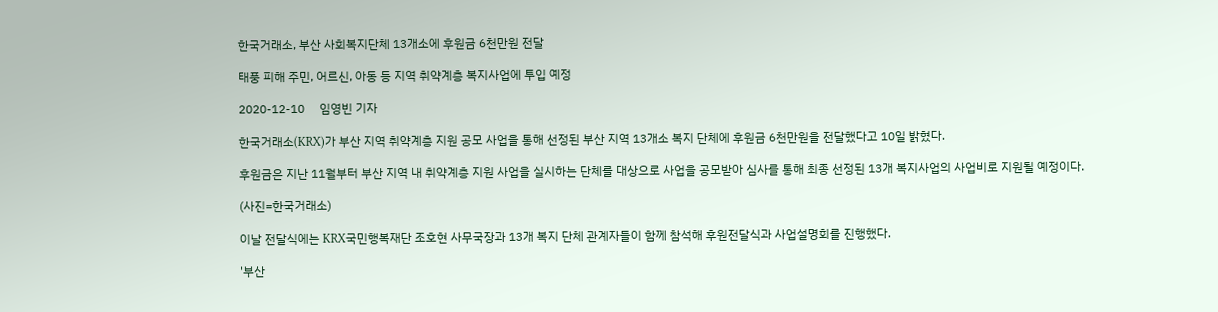한국거래소, 부산 사회복지단체 13개소에 후원금 6천만원 전달

태풍 피해 주민, 어르신, 아동 등 지역 취약계층 복지사업에 투입 예정

2020-12-10     임영빈 기자

한국거래소(KRX)가 부산 지역 취약계층 지원 공모 사업을 통해 선정된 부산 지역 13개소 복지 단체에 후원금 6천만원을 전달했다고 10일 밝혔다.

후원금은 지난 11월부터 부산 지역 내 취약계층 지원 사업을 실시하는 단체를 대상으로 사업을 공모받아 심사를 통해 최종 선정된 13개 복지사업의 사업비로 지원될 예정이다.

(사진=한국거래소)

이날 전달식에는 KRX국민행복재단 조호현 사무국장과 13개 복지 단체 관계자들이 함께 참석해 후원전달식과 사업설명회를 진행했다.

'부산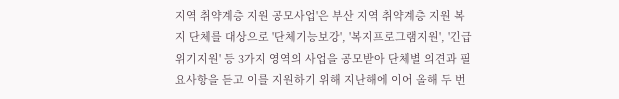지역 취약계층 지원 공모사업'은 부산 지역 취약계층 지원 복지 단체를 대상으로 '단체기능보강', '복지프로그램지원', '긴급위기지원' 등 3가지 영역의 사업을 공모받아 단체별 의견과 필요사항을 듣고 이를 지원하기 위해 지난해에 이어 올해 두 번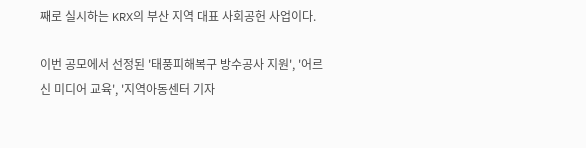째로 실시하는 KRX의 부산 지역 대표 사회공헌 사업이다.

이번 공모에서 선정된 '태풍피해복구 방수공사 지원', '어르신 미디어 교육', '지역아동센터 기자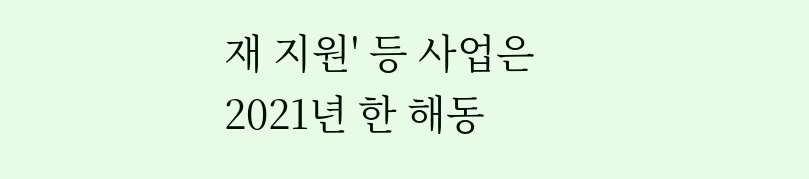재 지원' 등 사업은 2021년 한 해동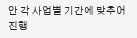안 각 사업별 기간에 맞추어 진행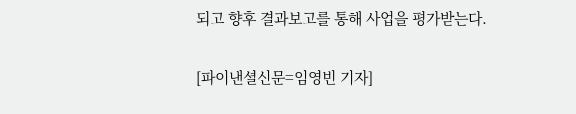되고 향후 결과보고를 통해 사업을 평가받는다.

[파이낸셜신문=임영빈 기자]